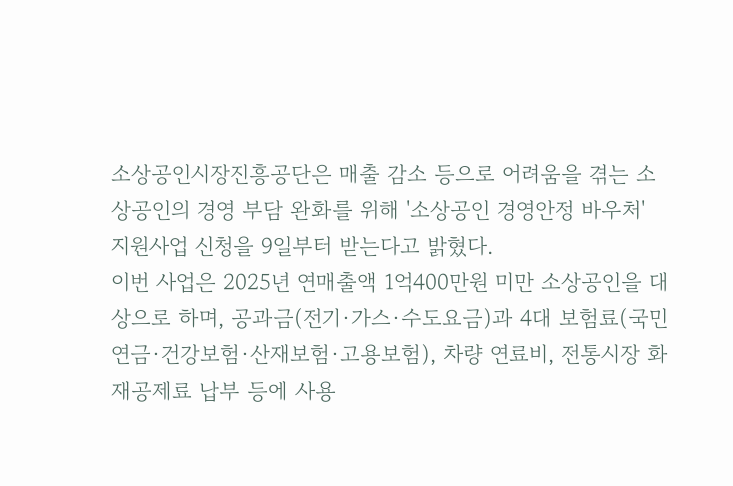소상공인시장진흥공단은 매출 감소 등으로 어려움을 겪는 소상공인의 경영 부담 완화를 위해 '소상공인 경영안정 바우처' 지원사업 신청을 9일부터 받는다고 밝혔다.
이번 사업은 2025년 연매출액 1억400만원 미만 소상공인을 대상으로 하며, 공과금(전기·가스·수도요금)과 4대 보험료(국민연금·건강보험·산재보험·고용보험), 차량 연료비, 전통시장 화재공제료 납부 등에 사용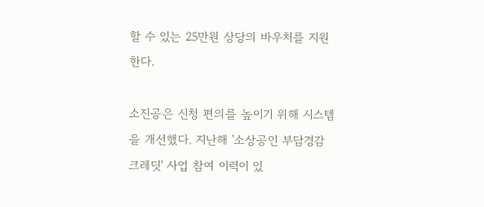할 수 있는 25만원 상당의 바우처를 지원한다.

소진공은 신청 편의를 높이기 위해 시스템을 개선했다. 지난해 '소상공인 부담경감 크레딧' 사업 참여 이력이 있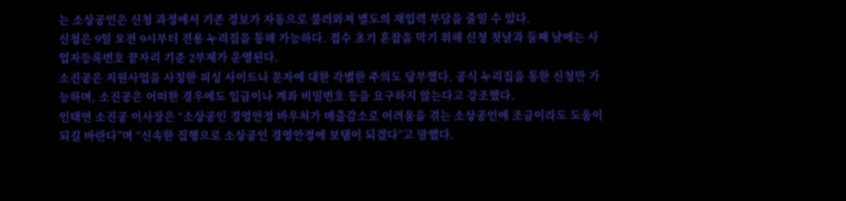는 소상공인은 신청 과정에서 기존 정보가 자동으로 불러와져 별도의 재입력 부담을 줄일 수 있다.
신청은 9일 오전 9시부터 전용 누리집을 통해 가능하다. 접수 초기 혼잡을 막기 위해 신청 첫날과 둘째 날에는 사업자등록번호 끝자리 기준 2부제가 운영된다.
소진공은 지원사업을 사칭한 피싱 사이트나 문자에 대한 각별한 주의도 당부했다. 공식 누리집을 통한 신청만 가능하며, 소진공은 어떠한 경우에도 입금이나 계좌 비밀번호 등을 요구하지 않는다고 강조했다.
인태연 소진공 이사장은 “소상공인 경영안정 바우처가 매출감소로 어려움을 겪는 소상공인에 조금이라도 도움이 되길 바란다”며 “신속한 집행으로 소상공인 경영안정에 보탬이 되겠다”고 말했다.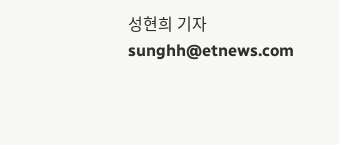성현희 기자 sunghh@etnews.com